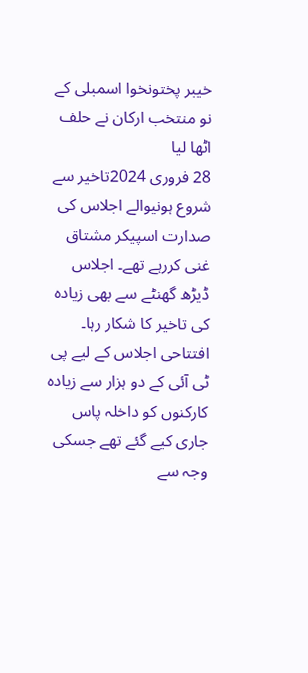خیبر پختونخوا اسمبلی کے نو منتخب ارکان نے حلف اٹھا لیا
28 فروری 2024تاخیر سے شروع ہونیوالے اجلاس کی صدارت اسپیکر مشتاق غنی کررہے تھے۔ اجلاس ڈیڑھ گھنٹے سے بھی زیادہ کی تاخیر کا شکار رہا۔ افتتاحی اجلاس کے لیے پی ٹی آئی کے دو ہزار سے زیادہ کارکنوں کو داخلہ پاس جاری کیے گئے تھے جسکی وجہ سے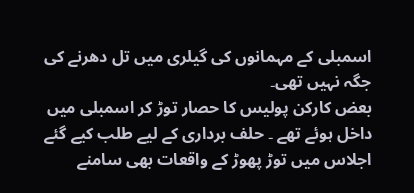اسمبلی کے مہمانوں کی گیلری میں تل دھرنے کی جگہ نہیں تھی۔
بعض کارکن پولیس کا حصار توڑ کر اسمبلی میں داخل ہوئے تھے ۔ حلف برداری کے لیے طلب کیے گئے اجلاس میں توڑ پھوڑ کے واقعات بھی سامنے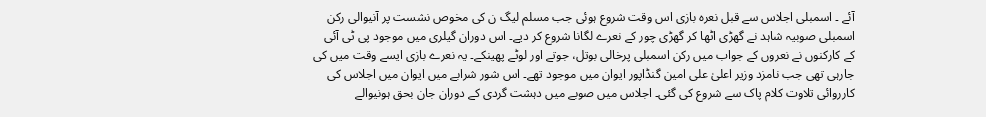آئے ۔ اسمبلی اجلاس سے قبل نعرہ بازی اس وقت شروع ہوئی جب مسلم لیگ ن کی مخوص نشست پر آنیوالی رکن اسمبلی صوبیہ شاہد نے گھڑی اٹھا کر گھڑی چور کے نعرے لگانا شروع کر دیے۔ اس دوران گیلری میں موجود پی ٹی آئی کے کارکنوں نے نعروں کے جواب میں رکن اسمبلی پرخالی بوتل، جوتے اور لوٹے پھینکے۔ یہ نعرے بازی ایسے وقت میں کی جارہی تھی جب نامزد وزیر اعلیٰ علی امین گنڈاپور ایوان میں موجود تھے۔ اس شور شرابے میں ایوان میں اجلاس کی کارروائی تلاوت کلام پاک سے شروع کی گئی۔ اجلاس میں صوبے میں دہشت گردی کے دوران جان بحق ہونیوالے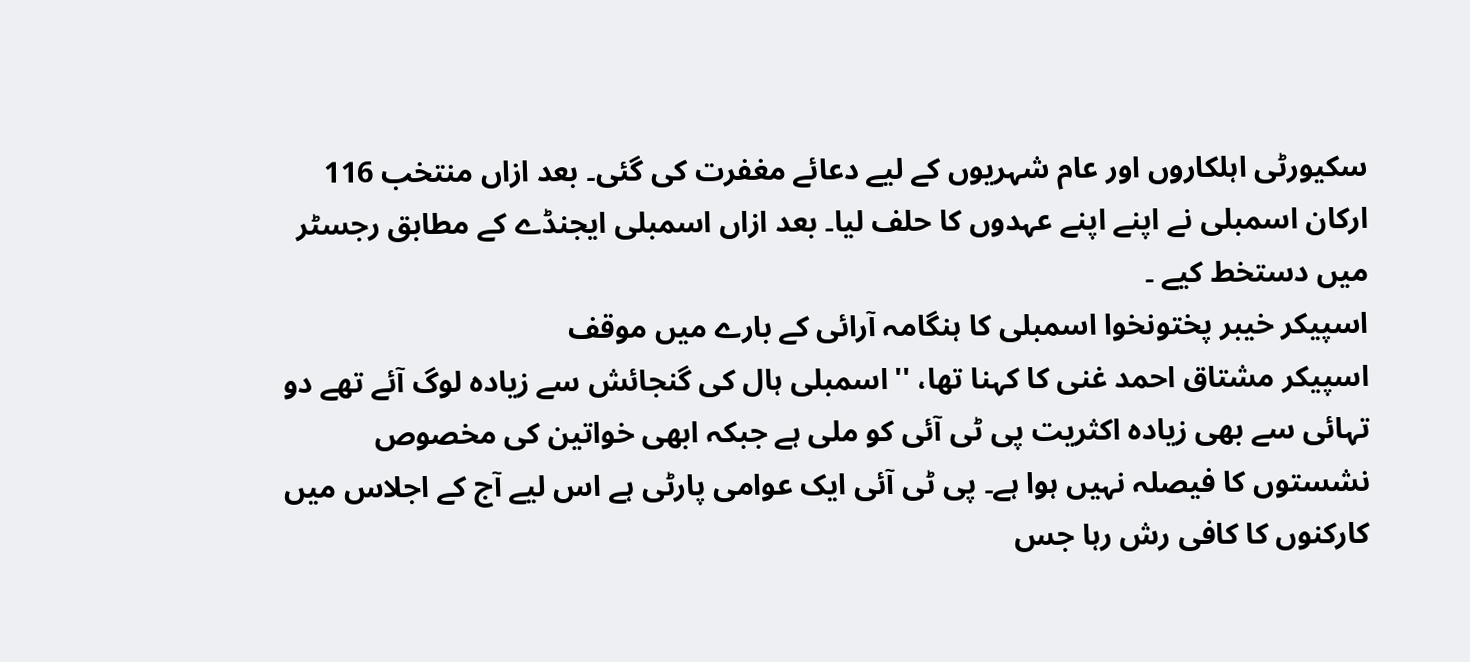سکیورٹی اہلکاروں اور عام شہریوں کے لیے دعائے مغفرت کی گئی۔ بعد ازاں منتخب 116 ارکان اسمبلی نے اپنے اپنے عہدوں کا حلف لیا۔ بعد ازاں اسمبلی ایجنڈے کے مطابق رجسٹر میں دستخط کیے ۔
اسپیکر خیبر پختونخوا اسمبلی کا ہنگامہ آرائی کے بارے میں موقف
اسپیکر مشتاق احمد غنی کا کہنا تھا، ''اسمبلی ہال کی گنجائش سے زیادہ لوگ آئے تھے دو تہائی سے بھی زیادہ اکثریت پی ٹی آئی کو ملی ہے جبکہ ابھی خواتین کی مخصوص نشستوں کا فیصلہ نہیں ہوا ہے۔ پی ٹی آئی ایک عوامی پارٹی ہے اس لیے آج کے اجلاس میں کارکنوں کا کافی رش رہا جس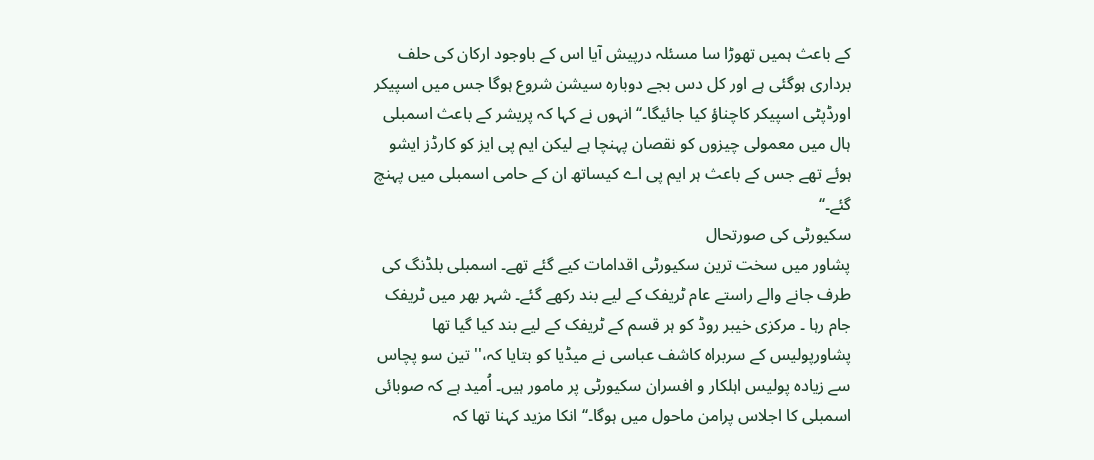کے باعث ہمیں تھوڑا سا مسئلہ درپیش آیا اس کے باوجود ارکان کی حلف برداری ہوگئی ہے اور کل دس بجے دوبارہ سیشن شروع ہوگا جس میں اسپیکر اورڈپٹی اسپیکر کاچناؤ کیا جائیگا۔‘‘ انہوں نے کہا کہ پریشر کے باعث اسمبلی ہال میں معمولی چیزوں کو نقصان پہنچا ہے لیکن ایم پی ایز کو کارڈز ایشو ہوئے تھے جس کے باعث ہر ایم پی اے کیساتھ ان کے حامی اسمبلی میں پہنچ گئے۔‘‘
سکیورٹی کی صورتحال
پشاور میں سخت ترین سکیورٹی اقدامات کیے گئے تھے۔ اسمبلی بلڈنگ کی طرف جانے والے راستے عام ٹریفک کے لیے بند رکھے گئے۔ شہر بھر میں ٹریفک جام رہا ۔ مرکزی خیبر روڈ کو ہر قسم کے ٹریفک کے لیے بند کیا گیا تھا پشاورپولیس کے سربراہ کاشف عباسی نے میڈیا کو بتایا کہ،'' تین سو پچاس سے زیادہ پولیس اہلکار و افسران سکیورٹی پر مامور ہیں۔ اُمید ہے کہ صوبائی اسمبلی کا اجلاس پرامن ماحول میں ہوگا۔‘‘ انکا مزید کہنا تھا کہ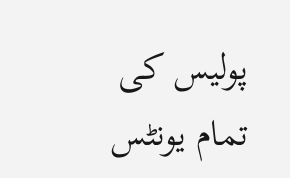پولیس کی تمام یونٹس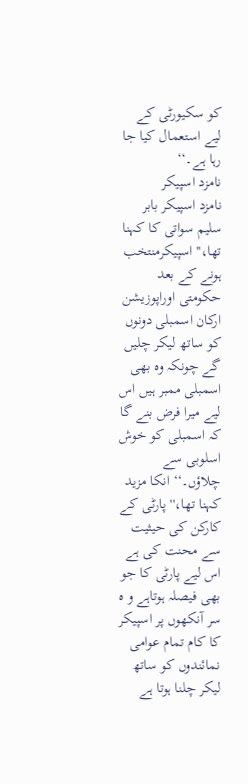کو سکیورٹی کے لیے استعمال کیا جا رہا ہے۔‘‘
نامزد اسپیکر
نامزد اسپیکر بابر سلیم سواتی کا کہنا تھا،'' اسپیکرمنتخب ہونے کے بعد حکومتی اوراپوزیشن ارکان اسمبلی دونوں کو ساتھ لیکر چلیں گے چونکہ وہ بھی اسمبلی ممبر ہیں اس لیے میرا فرض بنے گا کہ اسمبلی کو خوش اسلوبی سے چلاؤں۔‘‘ انکا مزید کہنا تھا،'' پارٹی کے کارکن کی حیثیت سے محنت کی ہے اس لیے پارٹی کا جو بھی فیصلہ ہوتاہے و ہ سر آنکھوں پر اسپیکر کا کام تمام عوامی نمائندوں کو ساتھ لیکر چلنا ہوتا ہے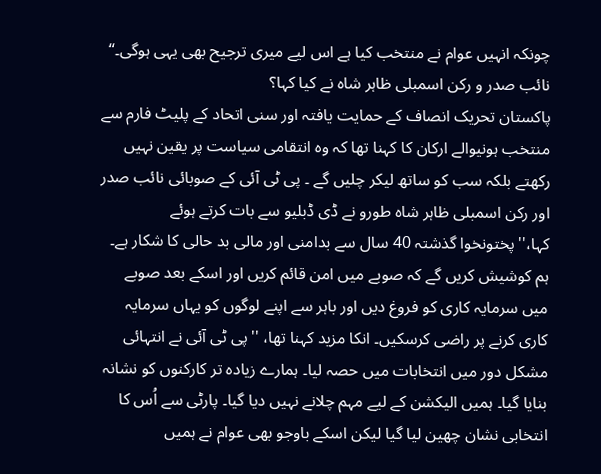چونکہ انہیں عوام نے منتخب کیا ہے اس لیے میری ترجیح بھی یہی ہوگی۔‘‘
نائب صدر و رکن اسمبلی ظاہر شاہ نے کیا کہا؟
پاکستان تحریک انصاف کے حمایت یافتہ اور سنی اتحاد کے پلیٹ فارم سے منتخب ہونیوالے ارکان کا کہنا تھا کہ وہ انتقامی سیاست پر یقین نہیں رکھتے بلکہ سب کو ساتھ لیکر چلیں گے ۔ پی ٹی آئی کے صوبائی نائب صدر اور رکن اسمبلی ظاہر شاہ طورو نے ڈی ڈبلیو سے بات کرتے ہوئے کہا،''پختونخوا گذشتہ 40 سال سے بدامنی اور مالی بد حالی کا شکار ہے۔ ہم کوشیش کریں گے کہ صوبے میں امن قائم کریں اور اسکے بعد صوبے میں سرمایہ کاری کو فروغ دیں اور باہر سے اپنے لوگوں کو یہاں سرمایہ کاری کرنے پر راضی کرسکیں۔ انکا مزید کہنا تھا، ''پی ٹی آئی نے انتہائی مشکل دور میں انتخابات میں حصہ لیا۔ ہمارے زیادہ تر کارکنوں کو نشانہ بنایا گیا۔ ہمیں الیکشن کے لیے مہم چلانے نہیں دیا گیا۔ پارٹی سے اُس کا انتخابی نشان چھین لیا گیا لیکن اسکے باوجو بھی عوام نے ہمیں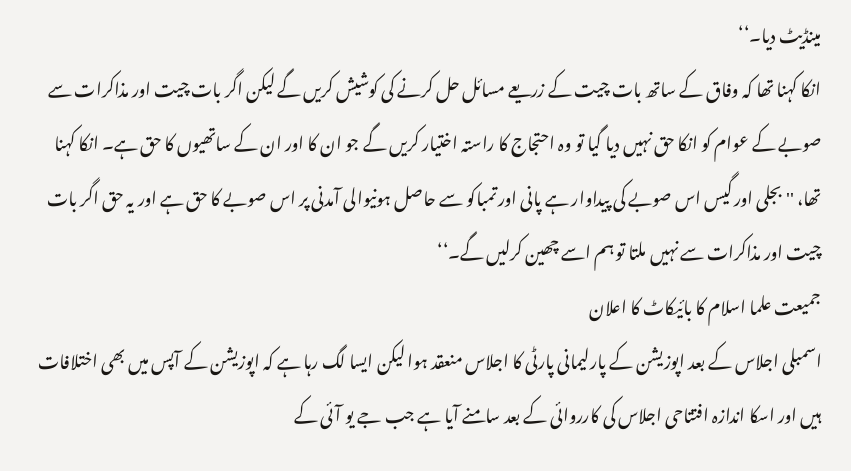مینڈیٹ دیا۔‘‘
انکا کہنا تھا کہ وفاق کے ساتھ بات چیت کے زریعے مسائل حل کرنے کی کوشیش کریں گے لیکن اگر بات چیت اور مذاکرات سے صوبے کے عوام کو انکا حق نہیں دیا گیا تو وہ احتجاج کا راستہ اختیار کریں گے جو ان کا اور ان کے ساتھیوں کا حق ہے۔ انکا کہنا تھا، ''بجلی اور گیس اس صوبے کی پیداوار ہے پانی اور تمباکو سے حاصل ہونیوالی آمدنی پر اس صوبے کا حق ہے اور یہ حق اگر بات چیت اور مذاکرات سے نہیں ملتا تو ہم اسے چھین کرلیں گے۔‘‘
جمیعت علما اسلام کا بائیکاٹ کا اعلان
اسمبلی اجلاس کے بعد اپوزیشن کے پارلیمانی پارٹی کا اجلاس منعقد ہوا لیکن ایسا لگ رہا ہے کہ اپوزیشن کے آپس میں بھی اختلافات ہیں اور اسکا اندازہ افتتاحی اجلاس کی کارروائی کے بعد سامنے آیا ہے جب جے یو آئی کے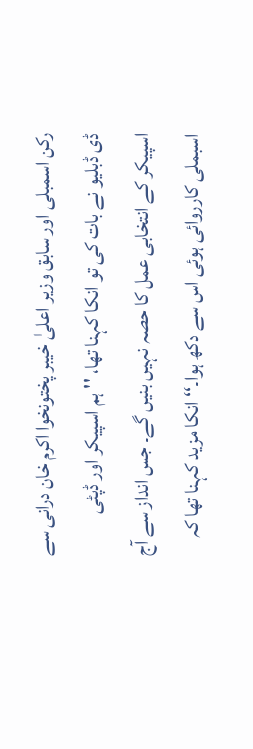رکن اسمبلی اور سابق وزیر اعلیٰ خیبر پختونخوا اکرم خان درانی سے ڈی ڈبلیو نے بات کی تو انکا کہنا تھا، ''ہم اسپیکر اور ڈپٹی اسپیکر کے انتخابی عمل کا حصہ نہیں بنیں گے۔ جس انداز سے آج اسبملی کارروائی ہوئی اس سے دکھ ہوا۔‘‘ انکا مزید کہنا تھا کہ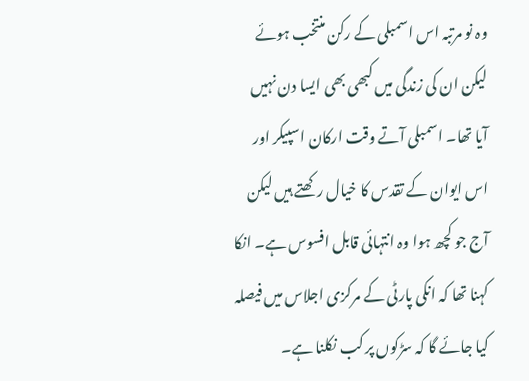وہ نو مرتبہ اس اسمبلی کے رکن منتخب ہوئے لیکن ان کی زندگی میں کبھی بھی ایسا دن نہیں آیا تھا۔ اسمبلی آتے وقت ارکان اسپیکر اور اس ایوان کے تقدس کا خیال رکھتے ہیں لیکن آج جو کچھ ہوا وہ انتہائی قابل افسوس ہے۔ انکا کہنا تھا کہ انکی پارٹی کے مرکزی اجلاس میں فیصلہ کیا جائے گا کہ سڑکوں پر کب نکلنا ہے۔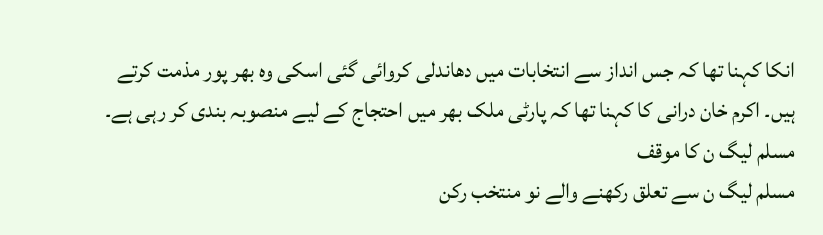انکا کہنا تھا کہ جس انداز سے انتخابات میں دھاندلی کروائی گئی اسکی وہ بھر پور مذمت کرتے ہیں۔ اکرم خان درانی کا کہنا تھا کہ پارٹی ملک بھر میں احتجاج کے لیے منصوبہ بندی کر رہی ہے۔
مسلم لیگ ن کا موقف
مسلم لیگ ن سے تعلق رکھنے والے نو منتخب رکن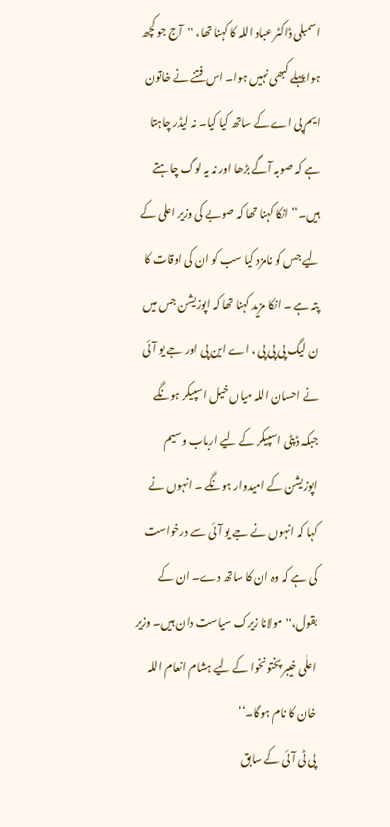اسمبلی ڈاکٹر عباد اللہ کا کہنا تھا، ''آج جو کچھ ہوا پہلے کبھی نہیں ہوا۔ اس فتنے نے خاتون ایم پی اے کے ساتھ کیا کیا۔ نہ لیڈر چاہتا ہے کہ صوبہ آگے بڑھا اور نہ یہ لوگ چاہتے ہیں۔‘‘ انکا کہنا تھا کہ صوبے کی وزیر اعلی کے لیے جس کو نامزد کیا سب کو ان کی اوقات کا پتہ ہے ۔ انکا مزید کہنا تھا کہ اپوزیشن جس میں ن لیگ پی پی پی ، اے این پی اور جے یو آئی نے احسان اللہ میاں خیل اسپیکر ہونگے جبکہ ڈپٹی اسپیکر کے لیے ارباب وسیم اپوزیشن کے امیدوار ہونگے ۔ انہوں نے کہا کہ انہوں نے جے یو آئی سے درخواست کی ہے کہ وہ ان کا ساتھ دے۔ ان کے بقول،''مولانا زیرک سیاست دان ہیں۔ وزیر اعلٰی خیبر پختونخوا کے لیے ہشام انعام اللہ خان کا نام ہوگا۔‘‘
پی ٹی آئی کے سابق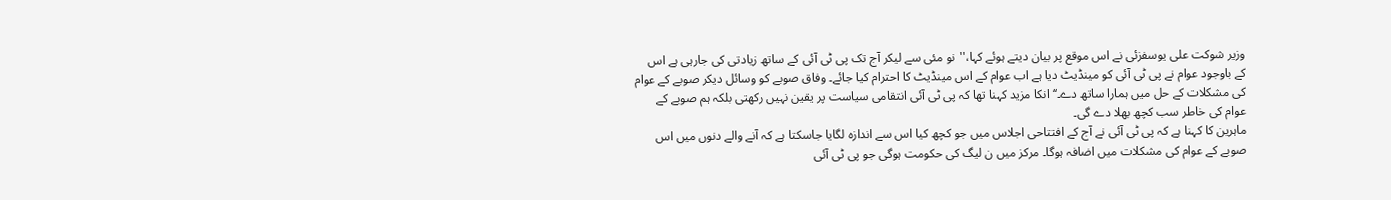وزیر شوکت علی یوسفزئی نے اس موقع پر بیان دیتے ہوئے کہا،''نو مئی سے لیکر آج تک پی ٹی آئی کے ساتھ زیادتی کی جارہی ہے اس کے باوجود عوام نے پی ٹی آئی کو مینڈیٹ دیا ہے اب عوام کے اس مینڈیٹ کا احترام کیا جائے۔ وفاق صوبے کو وسائل دیکر صوبے کے عوام کی مشکلات کے حل میں ہمارا ساتھ دے۔‘‘ انکا مزید کہنا تھا کہ پی ٹی آئی انتقامی سیاست پر یقین نہیں رکھتی بلکہ ہم صوبے کے عوام کی خاطر سب کچھ بھلا دے گی۔
ماہرین کا کہنا ہے کہ پی ٹی آئی نے آج کے افتتاحی اجلاس میں جو کچھ کیا اس سے اندازہ لگایا جاسکتا ہے کہ آنے والے دنوں میں اس صوبے کے عوام کی مشکلات میں اضافہ ہوگا۔ مرکز میں ن لیگ کی حکومت ہوگی جو پی ٹی آئی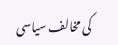کی مخالف سیاسی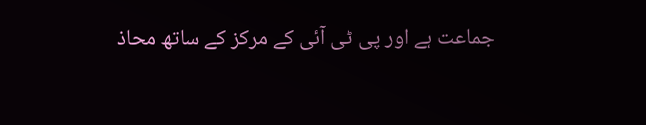جماعت ہے اور پی ٹی آئی کے مرکز کے ساتھ محاذ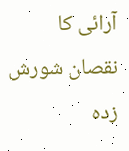آرائی کا نقصان شورش زدہ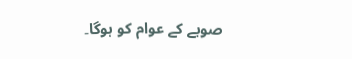صوبے کے عوام کو ہوگا۔